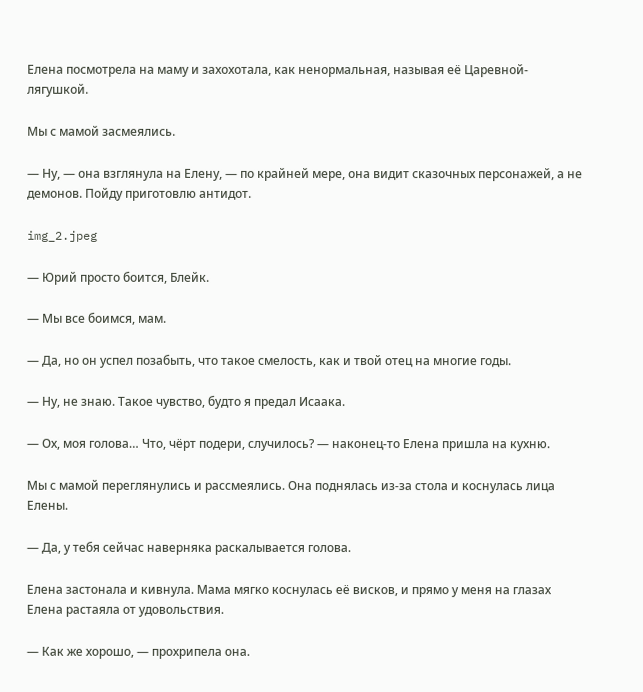Елена посмотрела на маму и захохотала, как ненормальная, называя её Царевной-лягушкой.

Мы с мамой засмеялись.

— Ну, — она взглянула на Елену, — по крайней мере, она видит сказочных персонажей, а не демонов. Пойду приготовлю антидот.

img_2.jpeg

— Юрий просто боится, Блейк.

— Мы все боимся, мам.

— Да, но он успел позабыть, что такое смелость, как и твой отец на многие годы.

— Ну, не знаю. Такое чувство, будто я предал Исаака.

— Ох, моя голова… Что, чёрт подери, случилось? — наконец-то Елена пришла на кухню.

Мы с мамой переглянулись и рассмеялись. Она поднялась из-за стола и коснулась лица Елены.

— Да, у тебя сейчас наверняка раскалывается голова.

Елена застонала и кивнула. Мама мягко коснулась её висков, и прямо у меня на глазах Елена растаяла от удовольствия.

— Как же хорошо, — прохрипела она.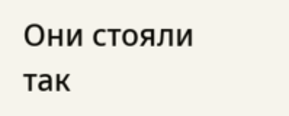Они стояли так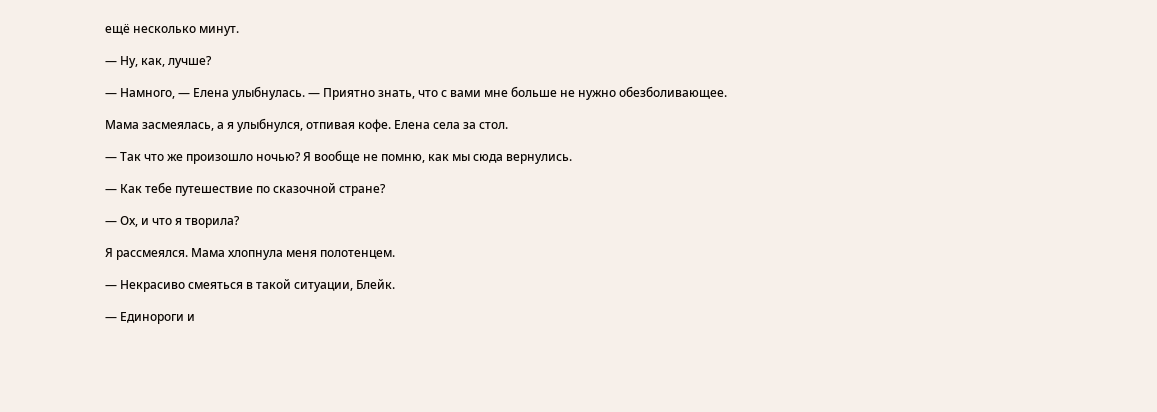ещё несколько минут.

— Ну, как, лучше?

— Намного, — Елена улыбнулась. — Приятно знать, что с вами мне больше не нужно обезболивающее.

Мама засмеялась, а я улыбнулся, отпивая кофе. Елена села за стол.

— Так что же произошло ночью? Я вообще не помню, как мы сюда вернулись.

— Как тебе путешествие по сказочной стране?

— Ох, и что я творила?

Я рассмеялся. Мама хлопнула меня полотенцем.

— Некрасиво смеяться в такой ситуации, Блейк.

— Единороги и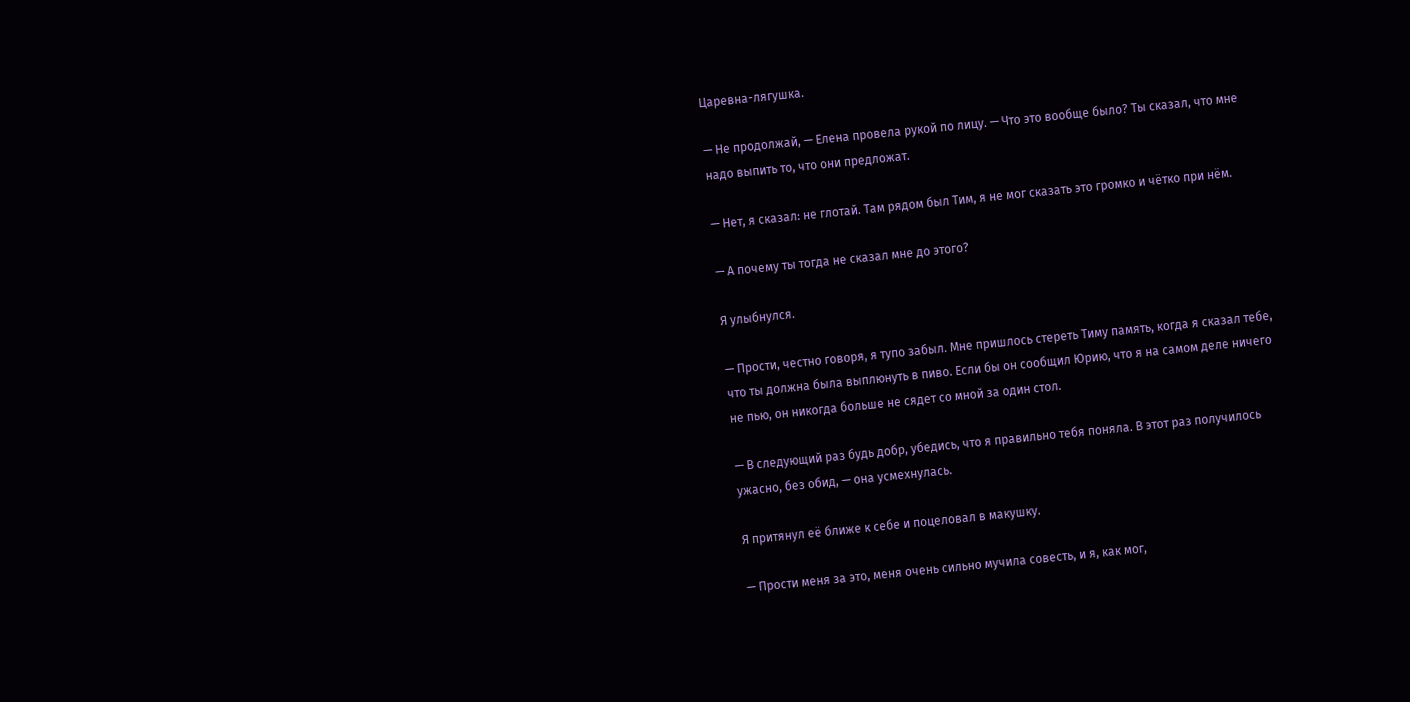Царевна-лягушка.

— Не продолжай, — Елена провела рукой по лицу. — Что это вообще было? Ты сказал, что мне надо выпить то, что они предложат.

— Нет, я сказал: не глотай. Там рядом был Тим, я не мог сказать это громко и чётко при нём.

— А почему ты тогда не сказал мне до этого?

Я улыбнулся.

— Прости, честно говоря, я тупо забыл. Мне пришлось стереть Тиму память, когда я сказал тебе, что ты должна была выплюнуть в пиво. Если бы он сообщил Юрию, что я на самом деле ничего не пью, он никогда больше не сядет со мной за один стол.

— В следующий раз будь добр, убедись, что я правильно тебя поняла. В этот раз получилось ужасно, без обид, — она усмехнулась.

Я притянул её ближе к себе и поцеловал в макушку.

— Прости меня за это, меня очень сильно мучила совесть, и я, как мог,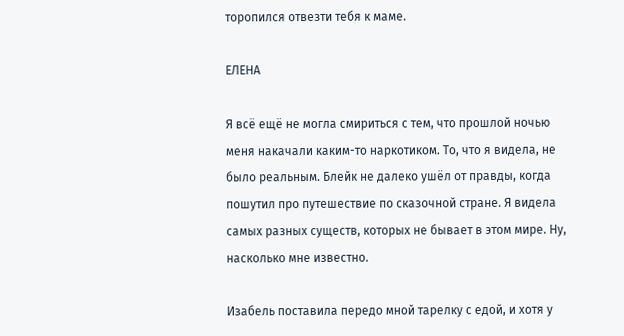торопился отвезти тебя к маме.

ЕЛЕНА

Я всё ещё не могла смириться с тем, что прошлой ночью меня накачали каким-то наркотиком. То, что я видела, не было реальным. Блейк не далеко ушёл от правды, когда пошутил про путешествие по сказочной стране. Я видела самых разных существ, которых не бывает в этом мире. Ну, насколько мне известно.

Изабель поставила передо мной тарелку с едой, и хотя у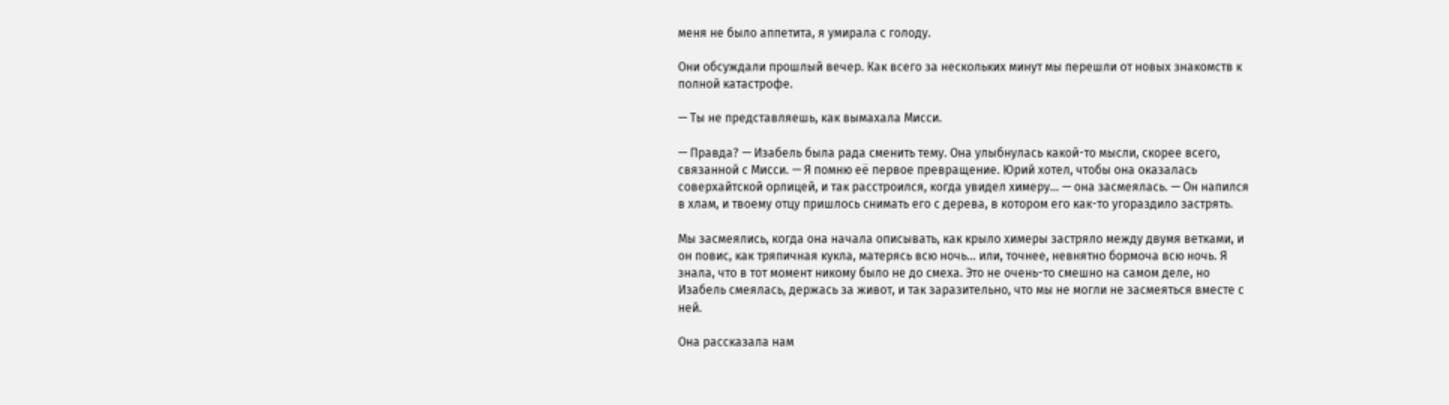меня не было аппетита, я умирала с голоду.

Они обсуждали прошлый вечер. Как всего за нескольких минут мы перешли от новых знакомств к полной катастрофе.

— Ты не представляешь, как вымахала Мисси.

— Правда? — Изабель была рада сменить тему. Она улыбнулась какой-то мысли, скорее всего, связанной с Мисси. — Я помню её первое превращение. Юрий хотел, чтобы она оказалась соверхайтской орлицей, и так расстроился, когда увидел химеру… — она засмеялась. — Он напился в хлам, и твоему отцу пришлось снимать его с дерева, в котором его как-то угораздило застрять.

Мы засмеялись, когда она начала описывать, как крыло химеры застряло между двумя ветками, и он повис, как тряпичная кукла, матерясь всю ночь… или, точнее, невнятно бормоча всю ночь. Я знала, что в тот момент никому было не до смеха. Это не очень-то смешно на самом деле, но Изабель смеялась, держась за живот, и так заразительно, что мы не могли не засмеяться вместе с ней.

Она рассказала нам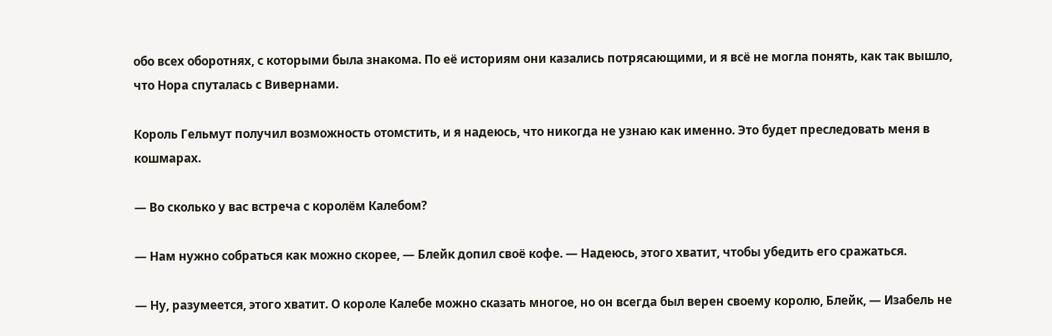обо всех оборотнях, с которыми была знакома. По её историям они казались потрясающими, и я всё не могла понять, как так вышло, что Нора спуталась с Вивернами.

Король Гельмут получил возможность отомстить, и я надеюсь, что никогда не узнаю как именно. Это будет преследовать меня в кошмарах.

— Во сколько у вас встреча с королём Калебом?

— Нам нужно собраться как можно скорее, — Блейк допил своё кофе. — Надеюсь, этого хватит, чтобы убедить его сражаться.

— Ну, разумеется, этого хватит. О короле Калебе можно сказать многое, но он всегда был верен своему королю, Блейк, — Изабель не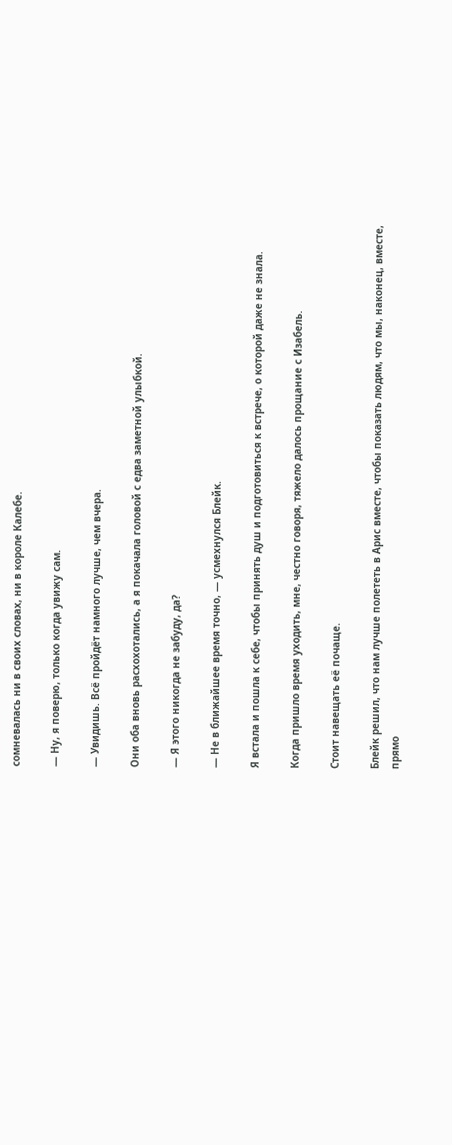сомневалась ни в своих словах, ни в короле Калебе.

— Ну, я поверю, только когда увижу сам.

— Увидишь. Всё пройдёт намного лучше, чем вчера.

Они оба вновь расхохотались, а я покачала головой с едва заметной улыбкой.

— Я этого никогда не забуду, да?

— Не в ближайшее время точно, — усмехнулся Блейк.

Я встала и пошла к себе, чтобы принять душ и подготовиться к встрече, о которой даже не знала.

Когда пришло время уходить, мне, честно говоря, тяжело далось прощание с Изабель.

Стоит навещать её почаще.

Блейк решил, что нам лучше полететь в Арис вместе, чтобы показать людям, что мы, наконец, вместе, прямо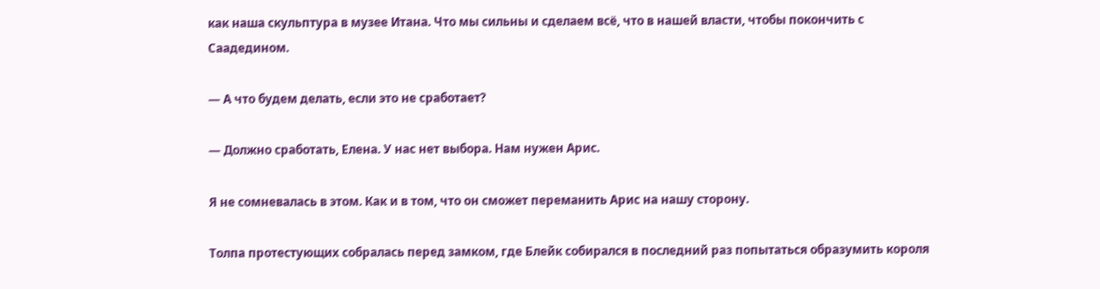как наша скульптура в музее Итана. Что мы сильны и сделаем всё, что в нашей власти, чтобы покончить с Саадедином.

— А что будем делать, если это не сработает?

— Должно сработать, Елена. У нас нет выбора. Нам нужен Арис.

Я не сомневалась в этом. Как и в том, что он сможет переманить Арис на нашу сторону.

Толпа протестующих собралась перед замком, где Блейк собирался в последний раз попытаться образумить короля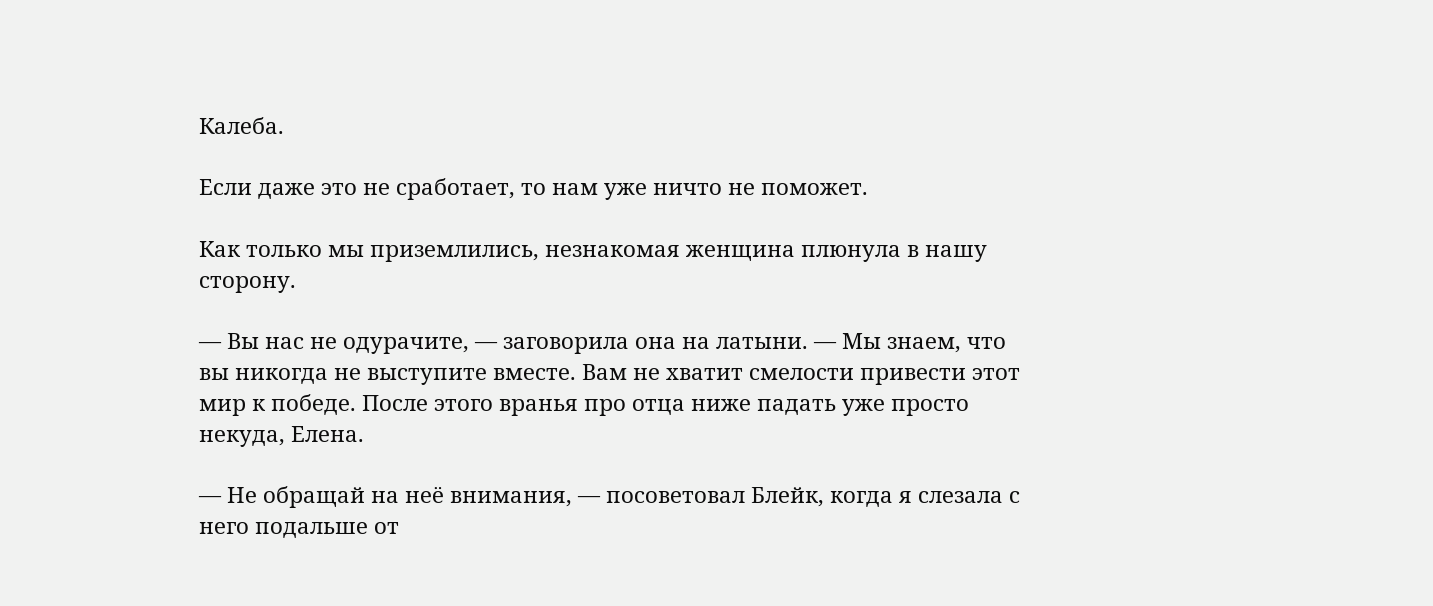Калеба.

Если даже это не сработает, то нам уже ничто не поможет.

Как только мы приземлились, незнакомая женщина плюнула в нашу сторону.

— Вы нас не одурачите, — заговорила она на латыни. — Мы знаем, что вы никогда не выступите вместе. Вам не хватит смелости привести этот мир к победе. После этого вранья про отца ниже падать уже просто некуда, Елена.

— Не обращай на неё внимания, — посоветовал Блейк, когда я слезала с него подальше от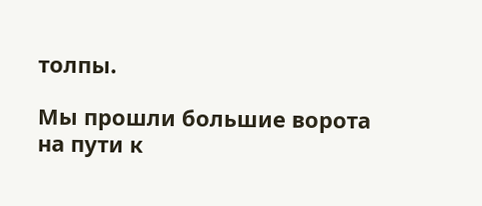толпы.

Мы прошли большие ворота на пути к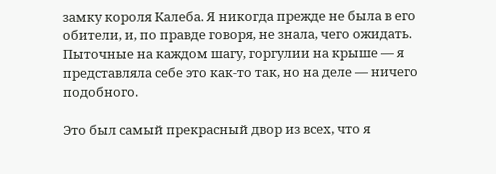замку короля Калеба. Я никогда прежде не была в его обители, и, по правде говоря, не знала, чего ожидать. Пыточные на каждом шагу, горгулии на крыше — я представляла себе это как-то так, но на деле — ничего подобного.

Это был самый прекрасный двор из всех, что я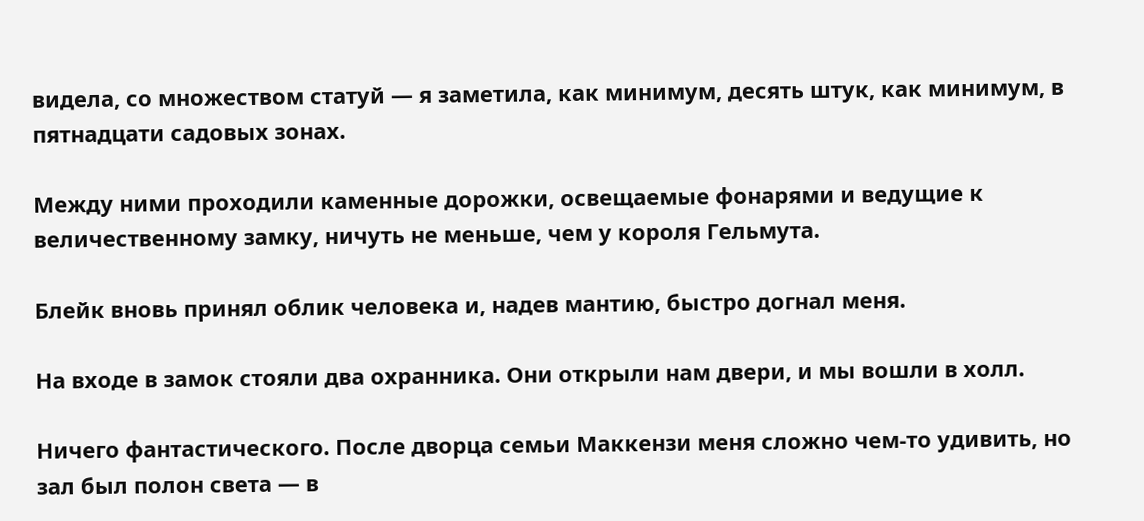видела, со множеством статуй — я заметила, как минимум, десять штук, как минимум, в пятнадцати садовых зонах.

Между ними проходили каменные дорожки, освещаемые фонарями и ведущие к величественному замку, ничуть не меньше, чем у короля Гельмута.

Блейк вновь принял облик человека и, надев мантию, быстро догнал меня.

На входе в замок стояли два охранника. Они открыли нам двери, и мы вошли в холл.

Ничего фантастического. После дворца семьи Маккензи меня сложно чем-то удивить, но зал был полон света — в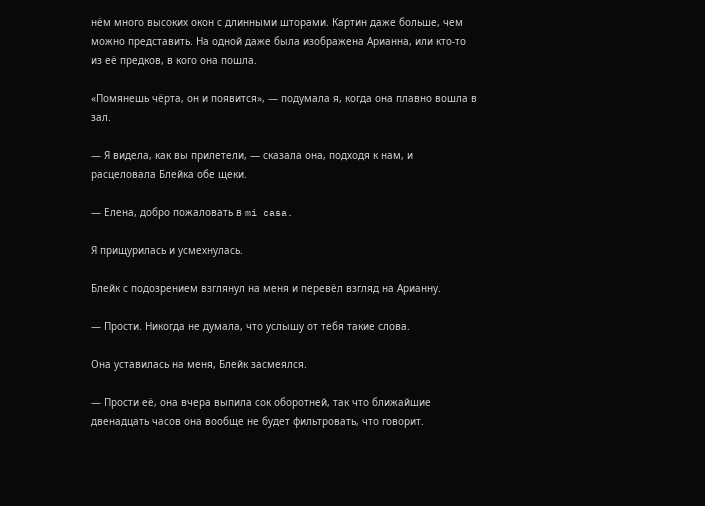нём много высоких окон с длинными шторами. Картин даже больше, чем можно представить. На одной даже была изображена Арианна, или кто-то из её предков, в кого она пошла.

«Помянешь чёрта, он и появится», — подумала я, когда она плавно вошла в зал.

— Я видела, как вы прилетели, — сказала она, подходя к нам, и расцеловала Блейка обе щеки.

— Елена, добро пожаловать в mi casa.

Я прищурилась и усмехнулась.

Блейк с подозрением взглянул на меня и перевёл взгляд на Арианну.

— Прости. Никогда не думала, что услышу от тебя такие слова.

Она уставилась на меня, Блейк засмеялся.

— Прости её, она вчера выпила сок оборотней, так что ближайшие двенадцать часов она вообще не будет фильтровать, что говорит.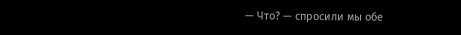— Что? — спросили мы обе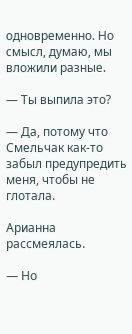одновременно. Но смысл, думаю, мы вложили разные.

— Ты выпила это?

— Да, потому что Смельчак как-то забыл предупредить меня, чтобы не глотала.

Арианна рассмеялась.

— Но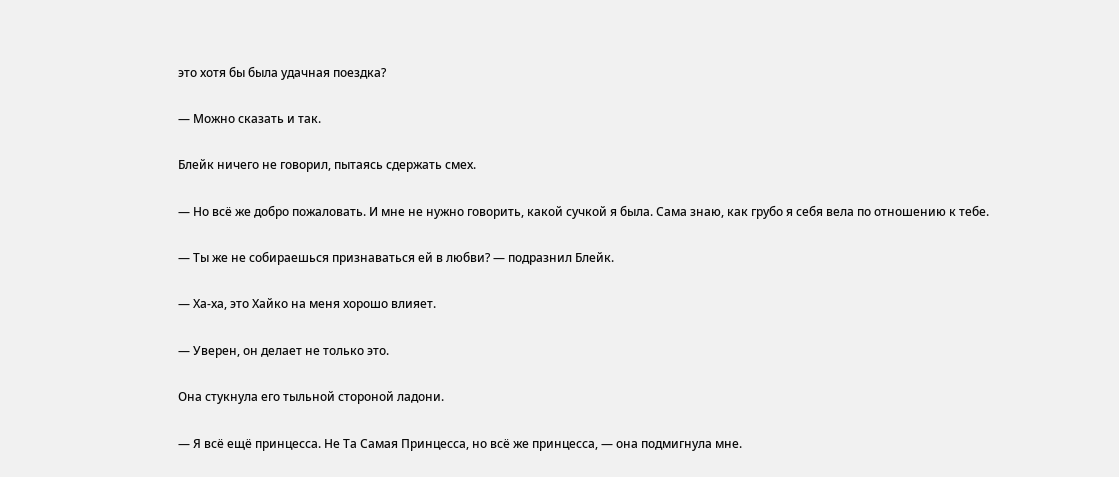это хотя бы была удачная поездка?

— Можно сказать и так.

Блейк ничего не говорил, пытаясь сдержать смех.

— Но всё же добро пожаловать. И мне не нужно говорить, какой сучкой я была. Сама знаю, как грубо я себя вела по отношению к тебе.

— Ты же не собираешься признаваться ей в любви? — подразнил Блейк.

— Ха-ха, это Хайко на меня хорошо влияет.

— Уверен, он делает не только это.

Она стукнула его тыльной стороной ладони.

— Я всё ещё принцесса. Не Та Самая Принцесса, но всё же принцесса, — она подмигнула мне.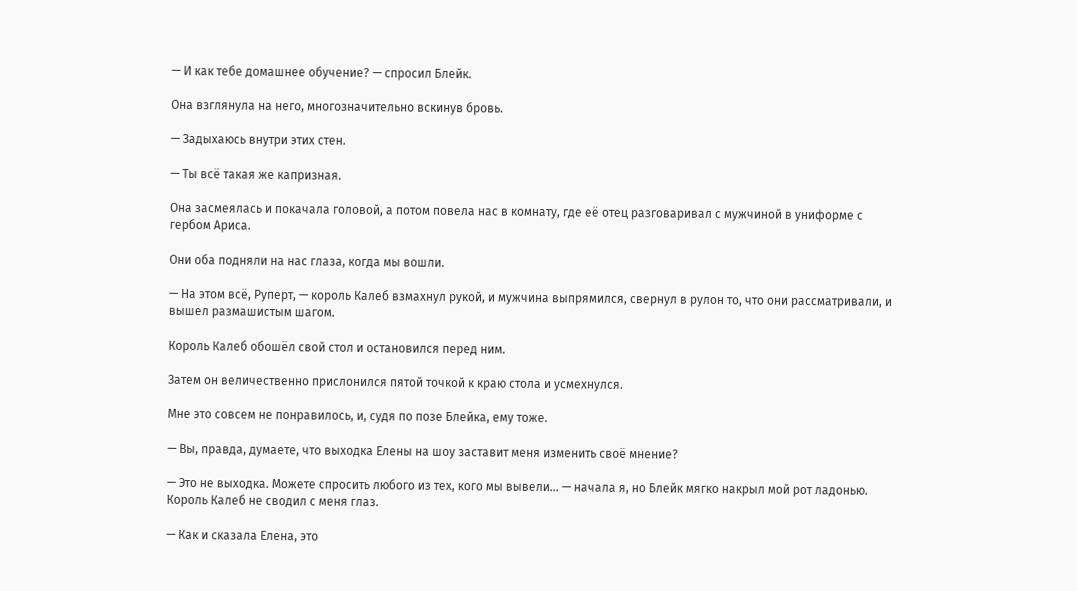— И как тебе домашнее обучение? — спросил Блейк.

Она взглянула на него, многозначительно вскинув бровь.

— Задыхаюсь внутри этих стен.

— Ты всё такая же капризная.

Она засмеялась и покачала головой, а потом повела нас в комнату, где её отец разговаривал с мужчиной в униформе с гербом Ариса.

Они оба подняли на нас глаза, когда мы вошли.

— На этом всё, Руперт, — король Калеб взмахнул рукой, и мужчина выпрямился, свернул в рулон то, что они рассматривали, и вышел размашистым шагом.

Король Калеб обошёл свой стол и остановился перед ним.

Затем он величественно прислонился пятой точкой к краю стола и усмехнулся.

Мне это совсем не понравилось, и, судя по позе Блейка, ему тоже.

— Вы, правда, думаете, что выходка Елены на шоу заставит меня изменить своё мнение?

— Это не выходка. Можете спросить любого из тех, кого мы вывели… — начала я, но Блейк мягко накрыл мой рот ладонью. Король Калеб не сводил с меня глаз.

— Как и сказала Елена, это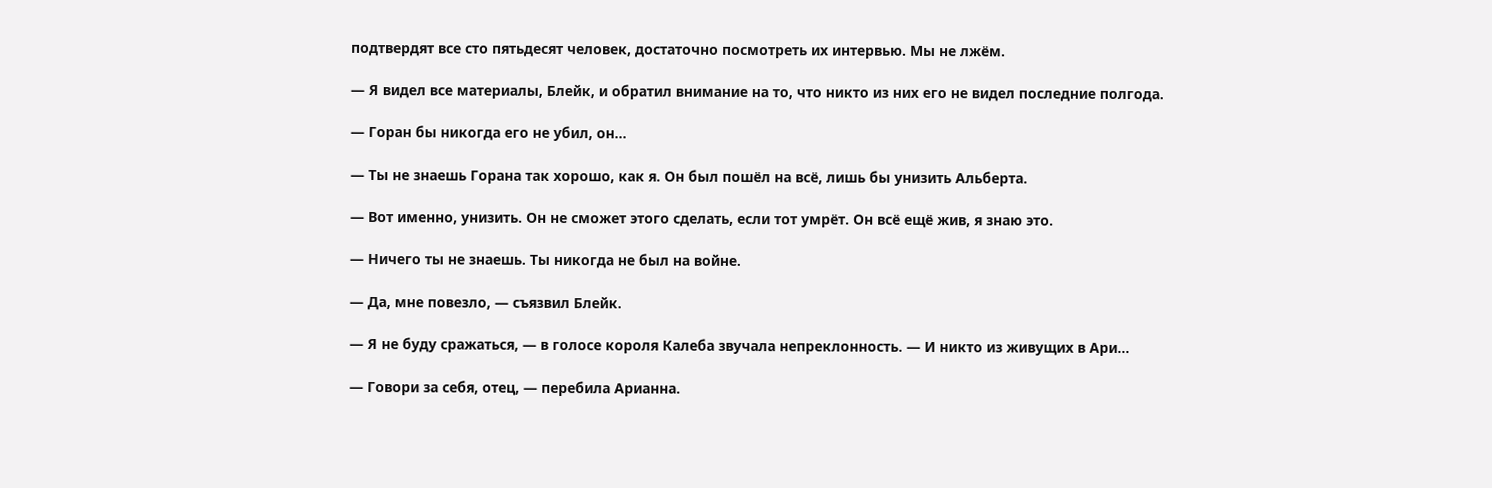подтвердят все сто пятьдесят человек, достаточно посмотреть их интервью. Мы не лжём.

— Я видел все материалы, Блейк, и обратил внимание на то, что никто из них его не видел последние полгода.

— Горан бы никогда его не убил, он…

— Ты не знаешь Горана так хорошо, как я. Он был пошёл на всё, лишь бы унизить Альберта.

— Вот именно, унизить. Он не сможет этого сделать, если тот умрёт. Он всё ещё жив, я знаю это.

— Ничего ты не знаешь. Ты никогда не был на войне.

— Да, мне повезло, — съязвил Блейк.

— Я не буду сражаться, — в голосе короля Калеба звучала непреклонность. — И никто из живущих в Ари…

— Говори за себя, отец, — перебила Арианна.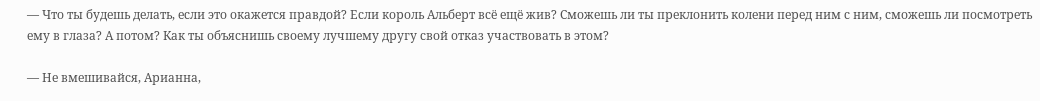— Что ты будешь делать, если это окажется правдой? Если король Альберт всё ещё жив? Сможешь ли ты преклонить колени перед ним с ним, сможешь ли посмотреть ему в глаза? А потом? Как ты объяснишь своему лучшему другу свой отказ участвовать в этом?

— Не вмешивайся, Арианна,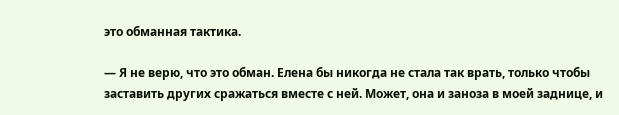это обманная тактика.

— Я не верю, что это обман. Елена бы никогда не стала так врать, только чтобы заставить других сражаться вместе с ней. Может, она и заноза в моей заднице, и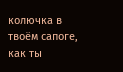колючка в твоём сапоге, как ты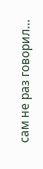сам не раз говорил…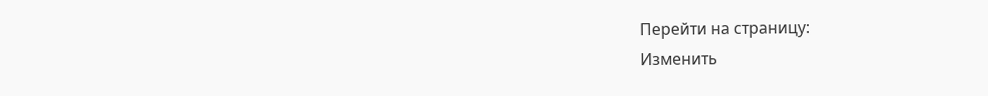Перейти на страницу:
Изменить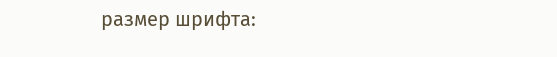размер шрифта: